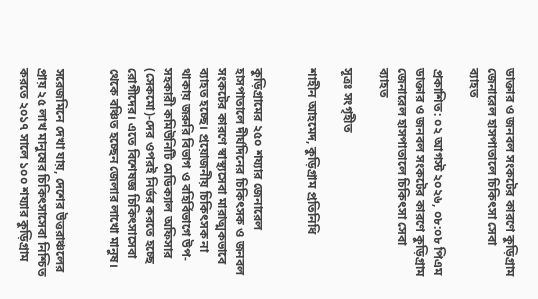ডাক্তার ও জনবল সংকটের কারণে কুড়িগ্রাম জেনারেল হাসপাতালে চিকিৎসা সেবা ব্যাহত

প্রকাশিত: ০২ আগস্ট ২০২৬, ০৮:০৮ পিএম
ডাক্তার ও জনবল সংকটের কারণে কুড়িগ্রাম জেনারেল হাসপাতালে চিকিৎসা সেবা ব্যাহত

সূত্রঃ সংগৃহীত

শাহীন আহমেদ, কুড়িগ্রাম প্রতিনিধি


কুড়িগ্রামের ২৫০ শয্যার জেনারেল হাসপাতালে দীর্ঘদিনের চিকিৎসক ও জনবল সংকটের কারণে স্বাস্থ্যসেবা মারাত্মকভাবে ব্যাহত হচ্ছে। প্রয়োজনীয় চিকিৎসক না থাকায় জরুরি বিভাগ ও বহির্বিভাগে উপ-সহকারী কমিউনিটি মেডিক্যাল অফিসার (সেকমো)-দের ওপরই নির্ভর করতে হচ্ছে রোগীদের। এতে বিশেষজ্ঞ চিকিৎসাসেবা থেকে বঞ্চিত হচ্ছেন জেলার লাখো মানুষ।


সরেজমিনে দেখা যায়, দেশের উত্তরাঞ্চলের প্রায় ২৫ লাখ মানুষের চিকিৎসাসেবা নিশ্চিত করতে ২০১৭ সালে ১০০ শয্যার কুড়িগ্রাম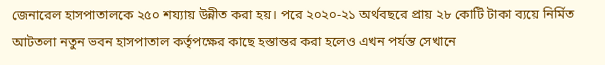জেনারেল হাসপাতালকে ২৫০ শয্যায় উন্নীত করা হয়। পরে ২০২০-২১ অর্থবছরে প্রায় ২৮ কোটি টাকা ব্যয়ে নির্মিত আটতলা নতুন ভবন হাসপাতাল কর্তৃপক্ষের কাছে হস্তান্তর করা হলেও এখন পর্যন্ত সেখানে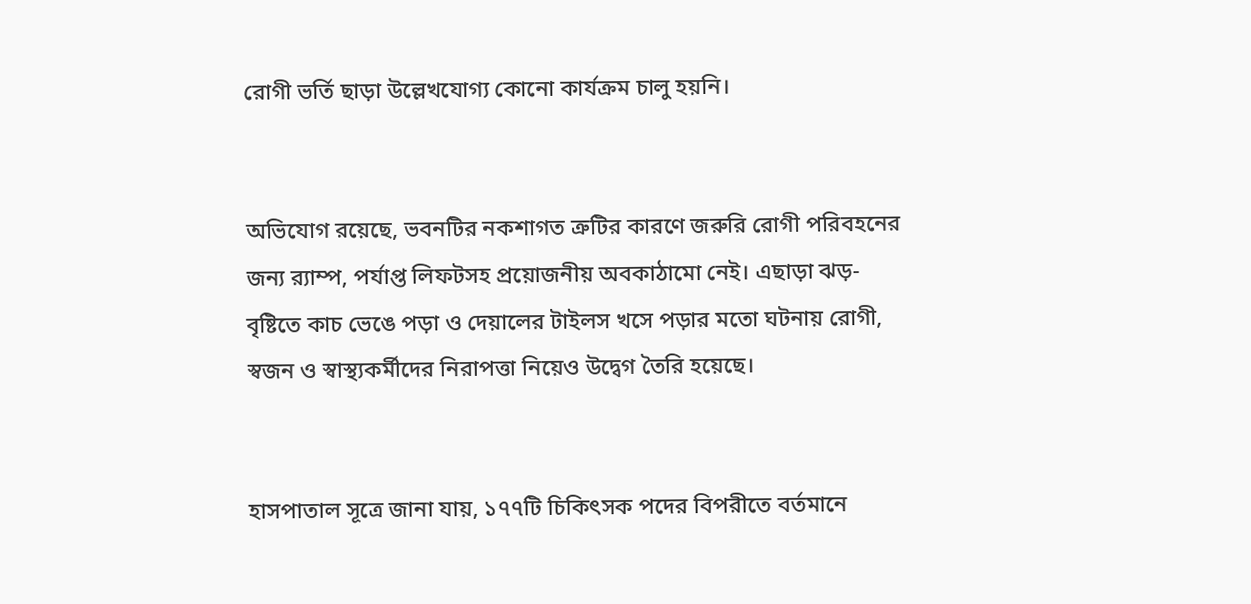রোগী ভর্তি ছাড়া উল্লেখযোগ্য কোনো কার্যক্রম চালু হয়নি।


অভিযোগ রয়েছে, ভবনটির নকশাগত ত্রুটির কারণে জরুরি রোগী পরিবহনের জন্য র‌্যাম্প, পর্যাপ্ত লিফটসহ প্রয়োজনীয় অবকাঠামো নেই। এছাড়া ঝড়-বৃষ্টিতে কাচ ভেঙে পড়া ও দেয়ালের টাইলস খসে পড়ার মতো ঘটনায় রোগী, স্বজন ও স্বাস্থ্যকর্মীদের নিরাপত্তা নিয়েও উদ্বেগ তৈরি হয়েছে।


হাসপাতাল সূত্রে জানা যায়, ১৭৭টি চিকিৎসক পদের বিপরীতে বর্তমানে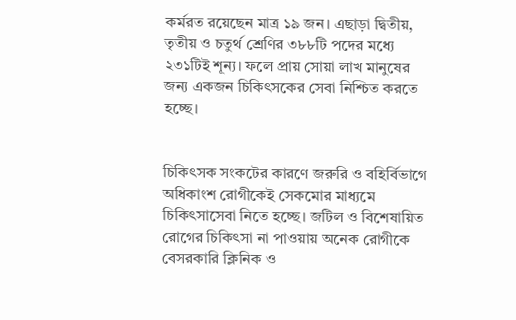কর্মরত রয়েছেন মাত্র ১৯ জন। এছাড়া দ্বিতীয়, তৃতীয় ও চতুর্থ শ্রেণির ৩৮৮টি পদের মধ্যে ২৩১টিই শূন্য। ফলে প্রায় সোয়া লাখ মানুষের জন্য একজন চিকিৎসকের সেবা নিশ্চিত করতে হচ্ছে।


চিকিৎসক সংকটের কারণে জরুরি ও বহির্বিভাগে অধিকাংশ রোগীকেই সেকমোর মাধ্যমে চিকিৎসাসেবা নিতে হচ্ছে। জটিল ও বিশেষায়িত রোগের চিকিৎসা না পাওয়ায় অনেক রোগীকে বেসরকারি ক্লিনিক ও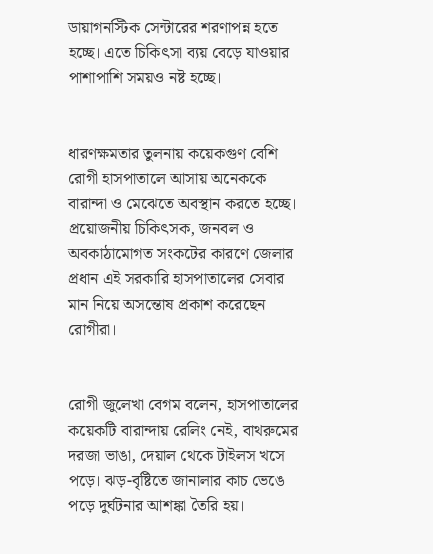ডায়াগনস্টিক সেন্টারের শরণাপন্ন হতে হচ্ছে। এতে চিকিৎসা ব্যয় বেড়ে যাওয়ার পাশাপাশি সময়ও নষ্ট হচ্ছে।


ধারণক্ষমতার তুলনায় কয়েকগুণ বেশি রোগী হাসপাতালে আসায় অনেককে বারান্দা ও মেঝেতে অবস্থান করতে হচ্ছে। প্রয়োজনীয় চিকিৎসক, জনবল ও অবকাঠামোগত সংকটের কারণে জেলার প্রধান এই সরকারি হাসপাতালের সেবার মান নিয়ে অসন্তোষ প্রকাশ করেছেন রোগীরা।


রোগী জুলেখা বেগম বলেন, হাসপাতালের কয়েকটি বারান্দায় রেলিং নেই, বাথরুমের দরজা ভাঙা, দেয়াল থেকে টাইলস খসে পড়ে। ঝড়-বৃষ্টিতে জানালার কাচ ভেঙে পড়ে দুর্ঘটনার আশঙ্কা তৈরি হয়।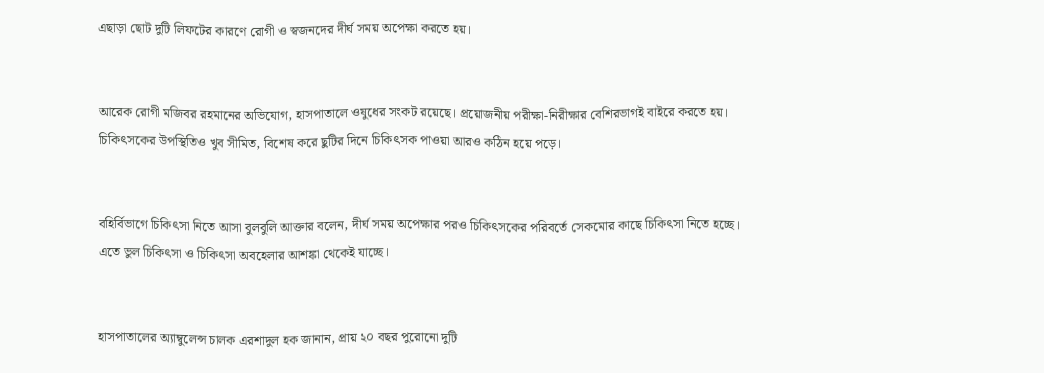এছাড়া ছোট দুটি লিফটের কারণে রোগী ও স্বজনদের দীর্ঘ সময় অপেক্ষা করতে হয়।


আরেক রোগী মজিবর রহমানের অভিযোগ, হাসপাতালে ওষুধের সংকট রয়েছে। প্রয়োজনীয় পরীক্ষা-নিরীক্ষার বেশিরভাগই বাইরে করতে হয়। চিকিৎসকের উপস্থিতিও খুব সীমিত, বিশেষ করে ছুটির দিনে চিকিৎসক পাওয়া আরও কঠিন হয়ে পড়ে।


বহির্বিভাগে চিকিৎসা নিতে আসা বুলবুলি আক্তার বলেন, দীর্ঘ সময় অপেক্ষার পরও চিকিৎসকের পরিবর্তে সেকমোর কাছে চিকিৎসা নিতে হচ্ছে। এতে ভুল চিকিৎসা ও চিকিৎসা অবহেলার আশঙ্কা থেকেই যাচ্ছে।


হাসপাতালের অ্যাম্বুলেন্স চালক এরশাদুল হক জানান, প্রায় ২০ বছর পুরোনো দুটি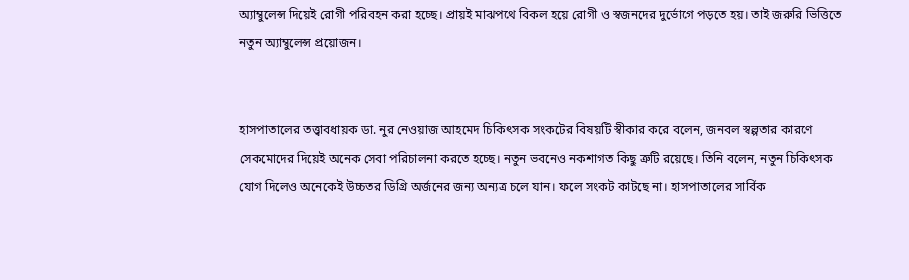অ্যাম্বুলেন্স দিয়েই রোগী পরিবহন করা হচ্ছে। প্রায়ই মাঝপথে বিকল হয়ে রোগী ও স্বজনদের দুর্ভোগে পড়তে হয়। তাই জরুরি ভিত্তিতে নতুন অ্যাম্বুলেন্স প্রয়োজন।


হাসপাতালের তত্ত্বাবধায়ক ডা. নুর নেওয়াজ আহমেদ চিকিৎসক সংকটের বিষয়টি স্বীকার করে বলেন, জনবল স্বল্পতার কারণে সেকমোদের দিয়েই অনেক সেবা পরিচালনা করতে হচ্ছে। নতুন ভবনেও নকশাগত কিছু ত্রুটি রয়েছে। তিনি বলেন, নতুন চিকিৎসক যোগ দিলেও অনেকেই উচ্চতর ডিগ্রি অর্জনের জন্য অন্যত্র চলে যান। ফলে সংকট কাটছে না। হাসপাতালের সার্বিক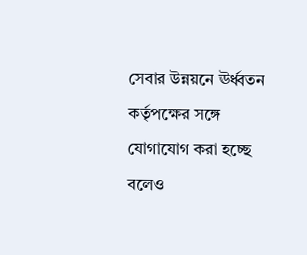সেবার উন্নয়নে ঊর্ধ্বতন কর্তৃপক্ষের সঙ্গে যোগাযোগ করা হচ্ছে বলেও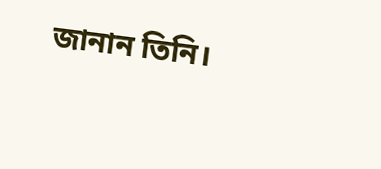জানান তিনি।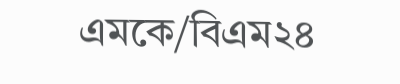এমকে/বিএম২৪